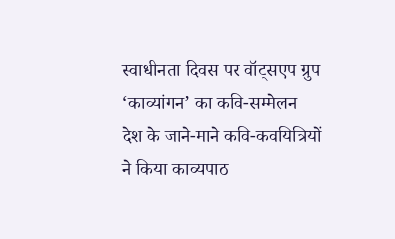स्वाधीनता दिवस पर वॉट्सएप ग्रुप ‘काव्यांगन’ का कवि-सम्मेलन
देश के जाने-माने कवि-कवयित्रियों ने किया काव्यपाठ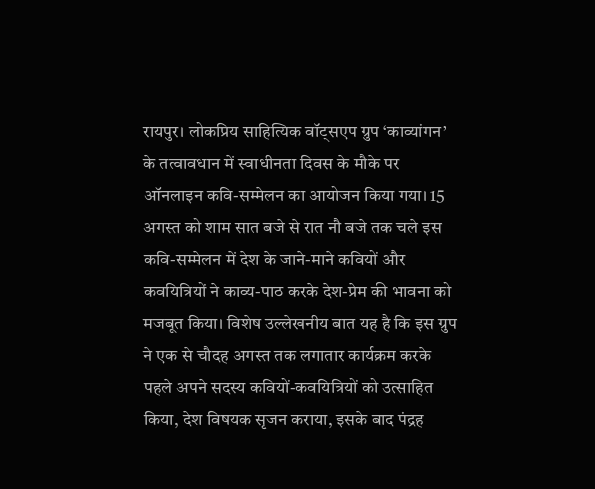रायपुर। लोकप्रिय साहित्यिक वॉट्सएप ग्रुप ‘काव्यांगन’ के तत्वावधान में स्वाधीनता दिवस के मौके पर ऑनलाइन कवि-सम्मेलन का आयोजन किया गया। 15 अगस्त को शाम सात बजे से रात नौ बजे तक चले इस कवि-सम्मेलन में देश के जाने-माने कवियों और कवयित्रियों ने काव्य-पाठ करके देश-प्रेम की भावना को मजबूत किया। विशेष उल्लेखनीय बात यह है कि इस ग्रुप ने एक से चौदह अगस्त तक लगातार कार्यक्रम करके पहले अपने सदस्य कवियों-कवयित्रियों को उत्साहित किया, देश विषयक सृजन कराया, इसके बाद पंद्रह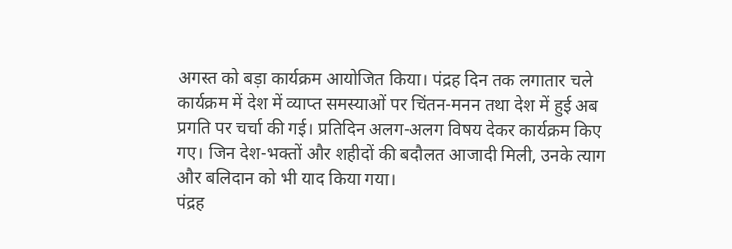अगस्त को बड़ा कार्यक्रम आयोजित किया। पंद्रह दिन तक लगातार चले कार्यक्रम में देश में व्याप्त समस्याओं पर चिंतन-मनन तथा देश में हुई अब प्रगति पर चर्चा की गई। प्रतिदिन अलग-अलग विषय देकर कार्यक्रम किए गए। जिन देश-भक्तों और शहीदों की बदौलत आजादी मिली, उनके त्याग और बलिदान को भी याद किया गया।
पंद्रह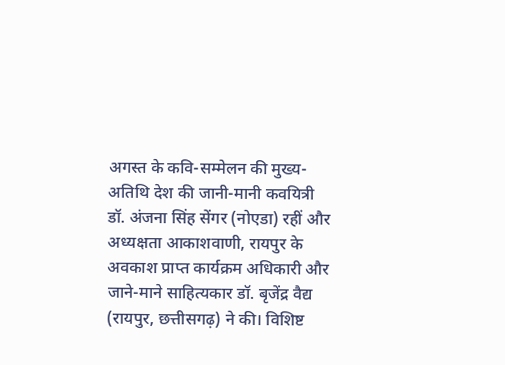अगस्त के कवि-सम्मेलन की मुख्य-अतिथि देश की जानी-मानी कवयित्री डॉ. अंजना सिंह सेंगर (नोएडा) रहीं और अध्यक्षता आकाशवाणी, रायपुर के अवकाश प्राप्त कार्यक्रम अधिकारी और जाने-माने साहित्यकार डॉ. बृजेंद्र वैद्य (रायपुर, छत्तीसगढ़) ने की। विशिष्ट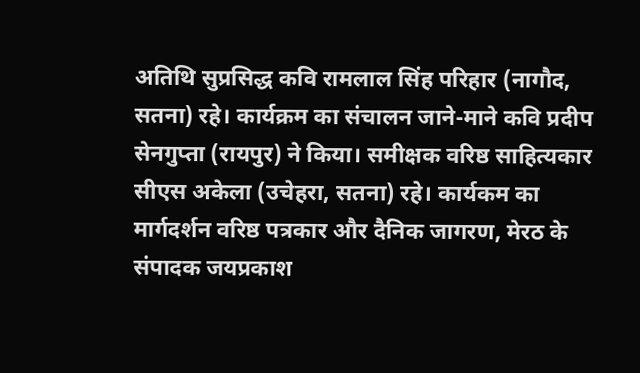अतिथि सुप्रसिद्ध कवि रामलाल सिंह परिहार (नागौद, सतना) रहे। कार्यक्रम का संचालन जाने-माने कवि प्रदीप सेनगुप्ता (रायपुर) ने किया। समीक्षक वरिष्ठ साहित्यकार सीएस अकेला (उचेहरा, सतना) रहे। कार्यकम का मार्गदर्शन वरिष्ठ पत्रकार और दैनिक जागरण, मेरठ के संपादक जयप्रकाश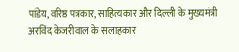पांडेय, वरिष्ठ पत्रकार, साहित्यकार और दिल्ली के मुख्यमंत्री अरविंद केजरीवाल के सलाहकार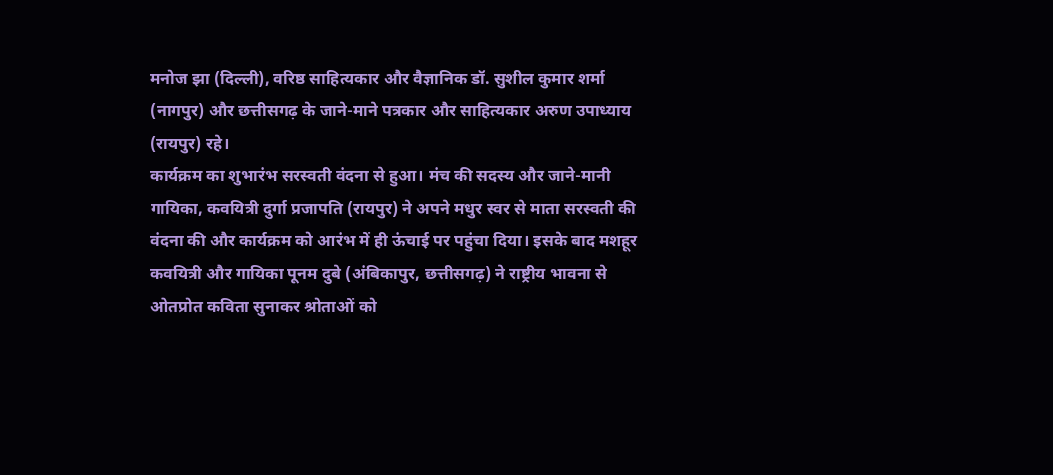मनोज झा (दिल्ली), वरिष्ठ साहित्यकार और वैज्ञानिक डॉ. सुशील कुमार शर्मा (नागपुर) और छत्तीसगढ़ के जाने-माने पत्रकार और साहित्यकार अरुण उपाध्याय (रायपुर) रहे।
कार्यक्रम का शुभारंभ सरस्वती वंदना से हुआ। मंच की सदस्य और जाने-मानी गायिका, कवयित्री दुर्गा प्रजापति (रायपुर) ने अपने मधुर स्वर से माता सरस्वती की वंदना की और कार्यक्रम को आरंभ में ही ऊंचाई पर पहुंचा दिया। इसके बाद मशहूर कवयित्री और गायिका पूनम दुबे (अंबिकापुर, छत्तीसगढ़) ने राष्ट्रीय भावना से ओतप्रोत कविता सुनाकर श्रोताओं को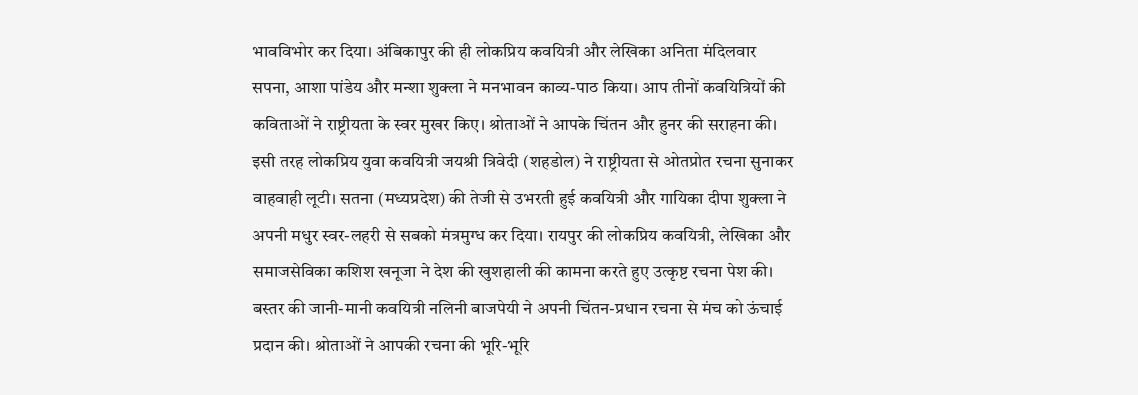भावविभोर कर दिया। अंबिकापुर की ही लोकप्रिय कवयित्री और लेखिका अनिता मंदिलवार सपना, आशा पांडेय और मन्शा शुक्ला ने मनभावन काव्य-पाठ किया। आप तीनों कवयित्रियों की कविताओं ने राष्ट्रीयता के स्वर मुखर किए। श्रोताओं ने आपके चिंतन और हुनर की सराहना की। इसी तरह लोकप्रिय युवा कवयित्री जयश्री त्रिवेदी (शहडोल) ने राष्ट्रीयता से ओतप्रोत रचना सुनाकर वाहवाही लूटी। सतना (मध्यप्रदेश) की तेजी से उभरती हुई कवयित्री और गायिका दीपा शुक्ला ने अपनी मधुर स्वर-लहरी से सबको मंत्रमुग्ध कर दिया। रायपुर की लोकप्रिय कवयित्री, लेखिका और समाजसेविका कशिश खनूजा ने देश की खुशहाली की कामना करते हुए उत्कृष्ट रचना पेश की। बस्तर की जानी-मानी कवयित्री नलिनी बाजपेयी ने अपनी चिंतन-प्रधान रचना से मंच को ऊंचाई प्रदान की। श्रोताओं ने आपकी रचना की भूरि-भूरि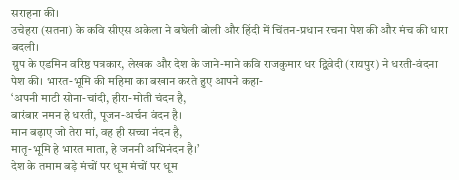सराहना की।
उचेहरा (सतना) के कवि सीएस अकेला ने बघेली बोली और हिंदी में चिंतन-प्रधान रचना पेश की और मंच की धारा बदली।
ग्रुप के एडमिन वरिष्ठ पत्रकार, लेखक और देश के जाने-माने कवि राजकुमार धर द्विवेदी (रायपुर) ने धरती-वंदना पेश की। भारत-भूमि की महिमा का बखान करते हुए आपने कहा-
‘अपनी माटी सोना-चांदी, हीरा-मोती चंदन है,
बारंबार नमन हे धरती, पूजन-अर्चन वंदन है।
मान बढ़ाए जो तेरा मां, वह ही सच्चा नंदन है,
मातृ-भूमि हे भारत माता, हे जननी अभिनंदन है।’
देश के तमाम बड़े मंचों पर धूम मंचों पर धूम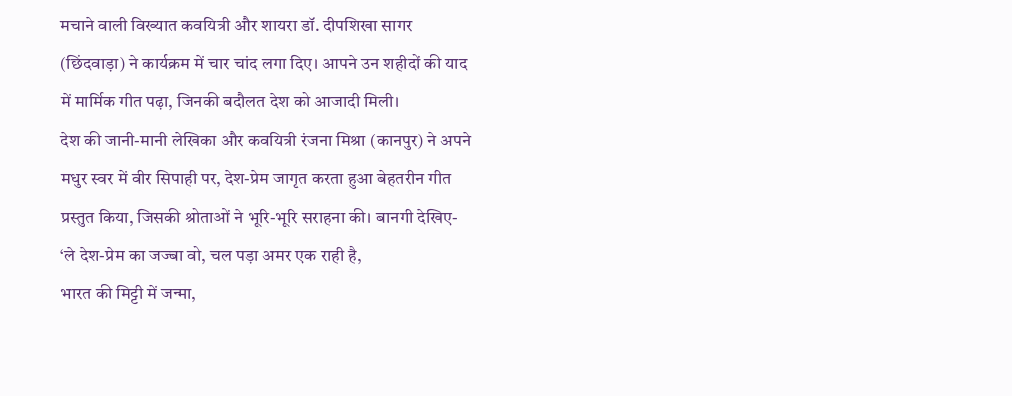मचाने वाली विख्यात कवयित्री और शायरा डॉ. दीपशिखा सागर (छिंदवाड़ा) ने कार्यक्रम में चार चांद लगा दिए। आपने उन शहीदों की याद में मार्मिक गीत पढ़ा, जिनकी बदौलत देश को आजादी मिली।
देश की जानी-मानी लेखिका और कवयित्री रंजना मिश्रा (कानपुर) ने अपने मधुर स्वर में वीर सिपाही पर, देश-प्रेम जागृत करता हुआ बेहतरीन गीत प्रस्तुत किया, जिसकी श्रोताओं ने भूरि-भूरि सराहना की। बानगी देखिए-
‘ले देश-प्रेम का जज्बा वो, चल पड़ा अमर एक राही है,
भारत की मिट्टी में जन्मा,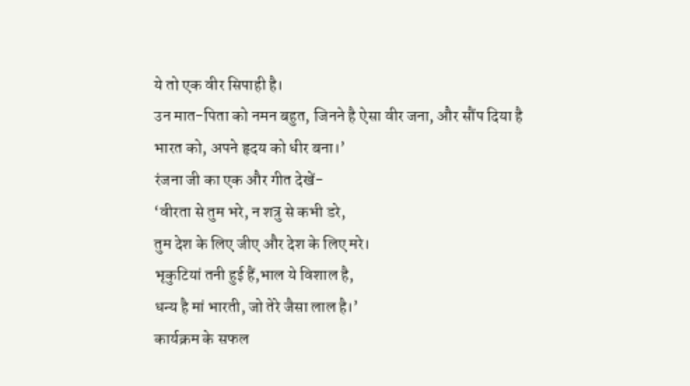ये तो एक वीर सिपाही है।
उन मात-पिता को नमन बहुत, जिनने है ऐसा वीर जना, और सौंप दिया है भारत को, अपने हृदय को धीर बना।’
रंजना जी का एक और गीत देखें-
‘वीरता से तुम भरे, न शत्रु से कभी डरे,
तुम देश के लिए जीए और देश के लिए मरे।
भृकुटियां तनी हुई हैं,भाल ये विशाल है,
धन्य है मां भारती, जो तेरे जैसा लाल है।’
कार्यक्रम के सफल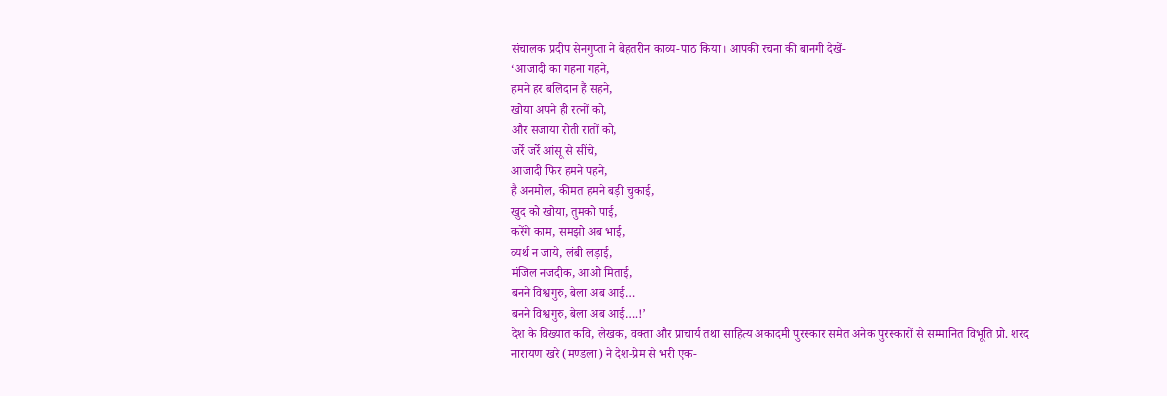संचालक प्रदीप सेनगुप्ता ने बेहतरीन काव्य-पाठ किया। आपकी रचना की बानगी देखें-
‘आजादी का गहना गहने,
हमने हर बलिदान हैं सहने,
खोया अपने ही रत्नों को,
और सजाया रोती रातों को,
जर्रे जर्रे आंसू से सींचे,
आजादी फिर हमने पहने,
है अनमोल, कीमत हमने बड़ी चुकाई,
खुद को खोया, तुमको पाई,
करेंगे काम, समझो अब भाई,
व्यर्थ न जाये, लंबी लड़ाई,
मंजिल नजदीक, आओ मिताई,
बनने विश्वगुरु, बेला अब आई…
बनने विश्वगुरु, बेला अब आई….!’
देश के विख्यात कवि, लेखक, वक्ता और प्राचार्य तथा साहित्य अकादमी पुरस्कार समेत अनेक पुरस्कारों से सम्मानित विभूति प्रो. शरद नारायण खरे (मण्डला) ने देश-प्रेम से भरी एक-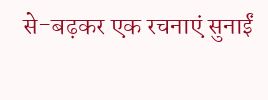से-बढ़कर एक रचनाएं सुनाईं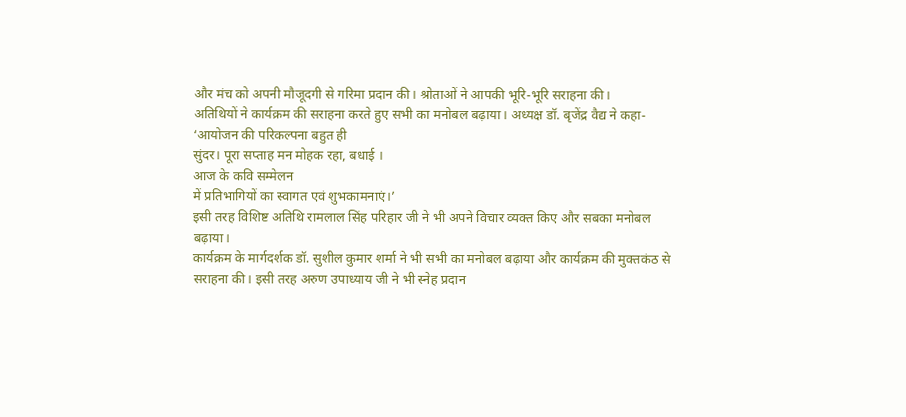और मंच को अपनी मौजूदगी से गरिमा प्रदान की। श्रोताओं ने आपकी भूरि-भूरि सराहना की।
अतिथियों ने कार्यक्रम की सराहना करते हुए सभी का मनोबल बढ़ाया। अध्यक्ष डॉ. बृजेंद्र वैद्य ने कहा-
‘आयोजन की परिकल्पना बहुत ही
सुंदर। पूरा सप्ताह मन मोहक रहा, बधाई ।
आज के कवि सम्मेलन
में प्रतिभागियों का स्वागत एवं शुभकामनाएं।’
इसी तरह विशिष्ट अतिथि रामलाल सिंह परिहार जी ने भी अपने विचार व्यक्त किए और सबका मनोबल बढ़ाया।
कार्यक्रम के मार्गदर्शक डॉ. सुशील कुमार शर्मा ने भी सभी का मनोबल बढ़ाया और कार्यक्रम की मुक्तकंठ से सराहना की। इसी तरह अरुण उपाध्याय जी ने भी स्नेह प्रदान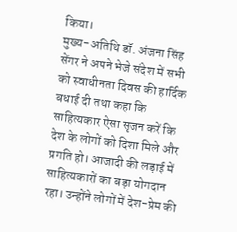किया।
मुख्य-अतिथि डॉ. अंजना सिंह सेंगर ने अपने भेजे संदेश में सभी को स्वाधीनता दिवस की हार्दिक बधाई दी तथा कहा कि साहित्यकार ऐसा सृजन करें कि देश के लोगों को दिशा मिले और प्रगति हो। आजादी की लड़ाई में साहित्यकारों का बड़ा योगदान रहा। उन्होंने लोगों में देश-प्रेम की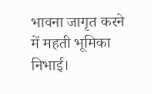भावना जागृत करने में महती भूमिका निभाई।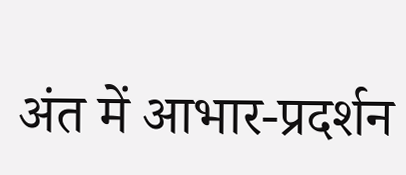अंत में आभार-प्रदर्शन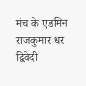मंच के एडमिन राजकुमार धर द्विवेदी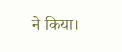ने किया।